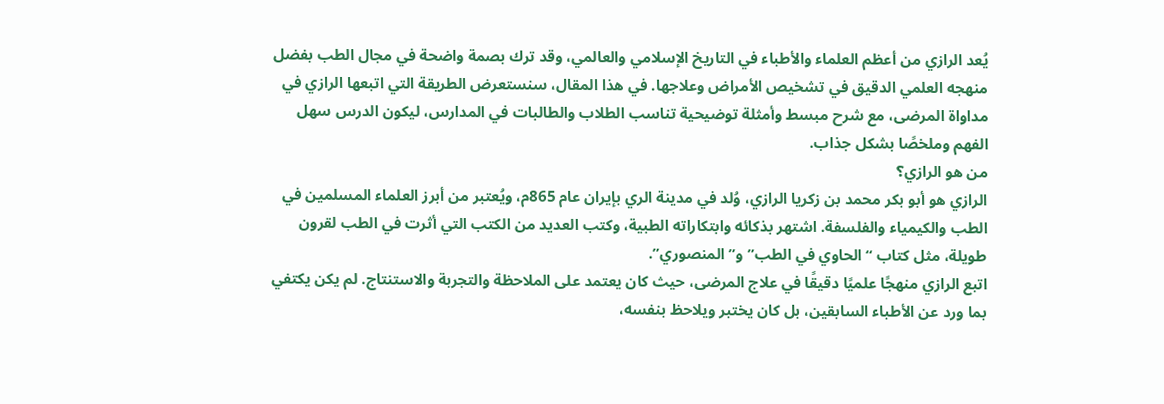يُعد الرازي من أعظم العلماء والأطباء في التاريخ الإسلامي والعالمي، وقد ترك بصمة واضحة في مجال الطب بفضل منهجه العلمي الدقيق في تشخيص الأمراض وعلاجها. في هذا المقال، سنستعرض الطريقة التي اتبعها الرازي في مداواة المرضى، مع شرح مبسط وأمثلة توضيحية تناسب الطلاب والطالبات في المدارس، ليكون الدرس سهل الفهم وملخصًا بشكل جذاب.
من هو الرازي؟
الرازي هو أبو بكر محمد بن زكريا الرازي، وُلد في مدينة الري بإيران عام 865م، ويُعتبر من أبرز العلماء المسلمين في الطب والكيمياء والفلسفة. اشتهر بذكائه وابتكاراته الطبية، وكتب العديد من الكتب التي أثرت في الطب لقرون طويلة، مثل كتاب “الحاوي في الطب” و”المنصوري”.
اتبع الرازي منهجًا علميًا دقيقًا في علاج المرضى، حيث كان يعتمد على الملاحظة والتجربة والاستنتاج. لم يكن يكتفي بما ورد عن الأطباء السابقين، بل كان يختبر ويلاحظ بنفسه،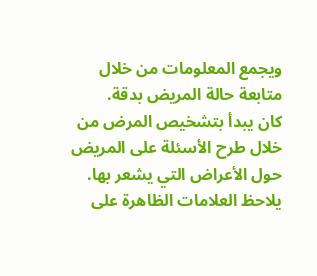ويجمع المعلومات من خلال متابعة حالة المريض بدقة.
كان يبدأ بتشخيص المرض من خلال طرح الأسئلة على المريض حول الأعراض التي يشعر بها.
يلاحظ العلامات الظاهرة على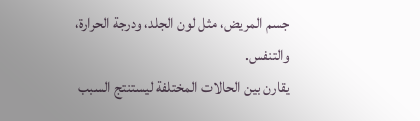جسم المريض، مثل لون الجلد، ودرجة الحرارة، والتنفس.
يقارن بين الحالات المختلفة ليستنتج السبب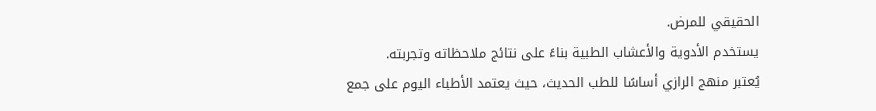الحقيقي للمرض.
يستخدم الأدوية والأعشاب الطبية بناءً على نتائج ملاحظاته وتجربته.
يُعتبر منهج الرازي أساسًا للطب الحديث، حيث يعتمد الأطباء اليوم على جمع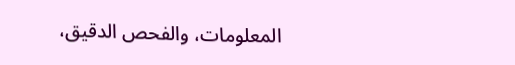المعلومات، والفحص الدقيق،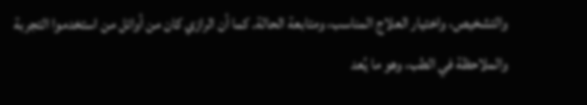والتشخيص، واختيار العلاج المناسب، ومتابعة الحالة. كما أن الرازي كان من أوائل من استخدموا التجربة والملاحظة في الطب، وهو ما يُعد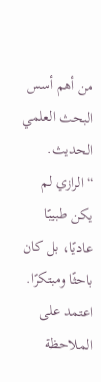من أهم أسس البحث العلمي الحديث.
“الرازي لم يكن طبيبًا عاديًا، بل كان باحثًا ومبتكرًا. اعتمد على الملاحظة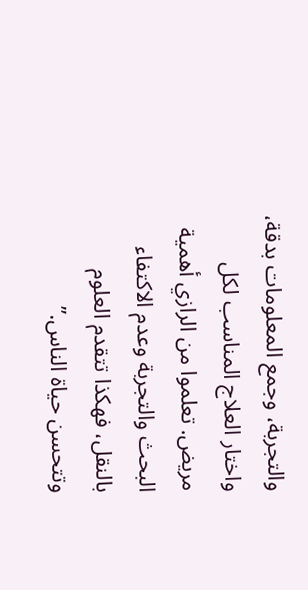والتجربة، وجمع المعلومات بدقة، واختار العلاج المناسب لكل مريض. تعلموا من الرازي أهمية البحث والتجربة وعدم الاكتفاء بالنقل، فهكذا تتقدم العلوم وتتحسن حياة الناس.”